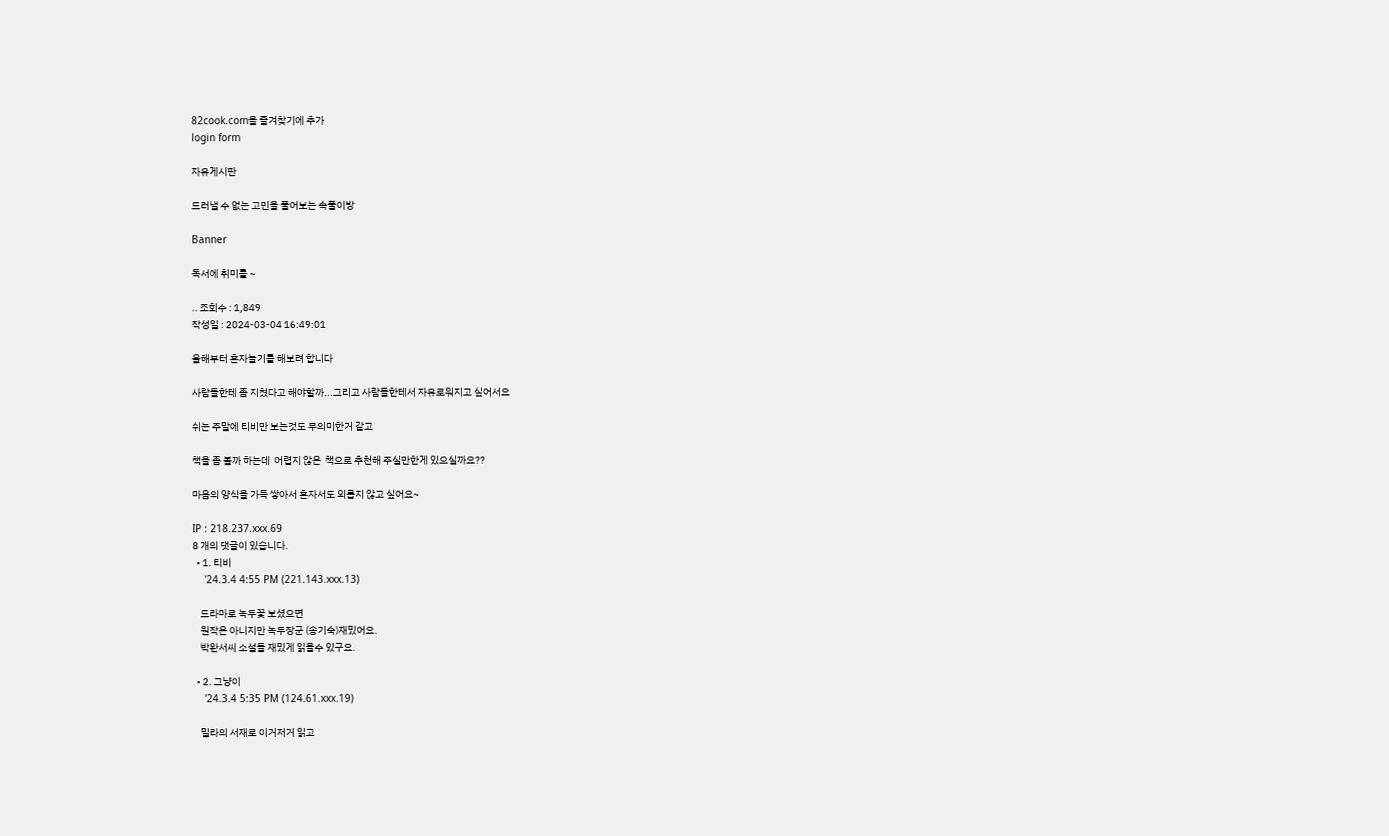82cook.com을 즐겨찾기에 추가
login form

자유게시판

드러낼 수 없는 고민을 풀어보는 속풀이방

Banner

독서에 취미를 ~

.. 조회수 : 1,849
작성일 : 2024-03-04 16:49:01

올해부터 혼자놀기를 해보려 합니다

사람들한테 좀 지쳤다고 해야할까...그리고 사람들한테서 자유로워지고 싶어서요

쉬는 주말에 티비만 보는것도 무의미한거 같고

책을 좀 볼까 하는데  어렵지 않은  책으로 추천해 주실만한게 있으실까요??

마음의 양식을 가득 쌓아서 혼자서도 외롭지 않고 싶어요~

IP : 218.237.xxx.69
8 개의 댓글이 있습니다.
  • 1. 티비
    '24.3.4 4:55 PM (221.143.xxx.13)

    드라마로 녹두꽃 보셨으면
    원작은 아니지만 녹두장군 (송기숙)재밌어요.
    박완서씨 소설들 재밌게 읽을수 있구요.

  • 2. 그냥이
    '24.3.4 5:35 PM (124.61.xxx.19)

    밀라의 서재로 이거저거 읽고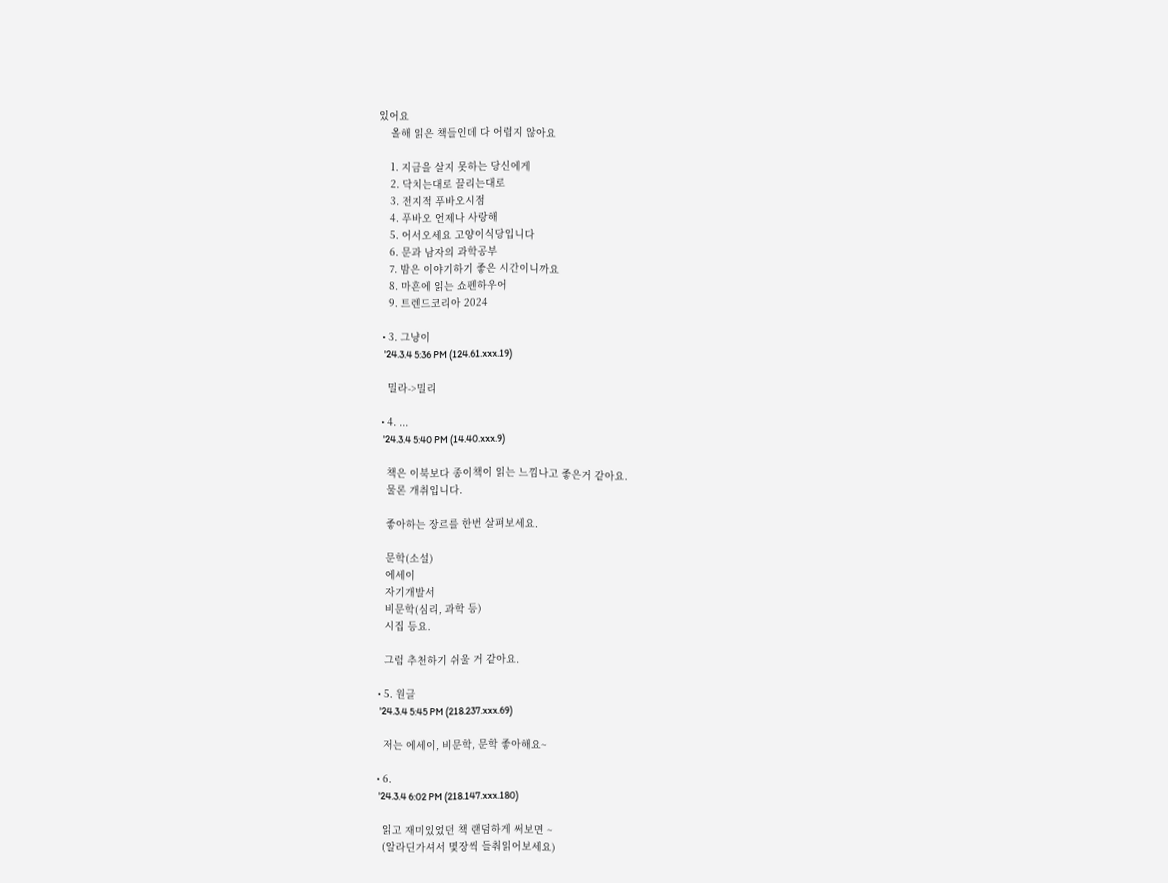있어요
    올해 읽은 책들인데 다 어렵지 않아요

    1. 지금을 살지 못하는 당신에게
    2. 닥치는대로 끌리는대로
    3. 전지적 푸바오시점
    4. 푸바오 언제나 사랑해
    5. 어서오세요 고양이식당입니다
    6. 문과 남자의 과학공부
    7. 밤은 이야기하기 좋은 시간이니까요
    8. 마흔에 읽는 쇼펜하우어
    9. 트렌드코리아 2024

  • 3. 그냥이
    '24.3.4 5:36 PM (124.61.xxx.19)

    밀라->밀리

  • 4. ...
    '24.3.4 5:40 PM (14.40.xxx.9)

    책은 이북보다 종이책이 읽는 느낌나고 좋은거 같아요.
    물론 개취입니다.

    좋아하는 장르를 한번 살펴보세요.

    문학(소설)
    에세이
    자기개발서
    비문학(심리, 과학 등)
    시집 등요.

    그럼 추천하기 쉬울 거 같아요.

  • 5. 원글
    '24.3.4 5:45 PM (218.237.xxx.69)

    저는 에세이, 비문학, 문학 좋아해요~

  • 6.
    '24.3.4 6:02 PM (218.147.xxx.180)

    읽고 재미있었던 책 랜덤하게 써보면 ~
    (알라딘가셔서 몇장씩 들춰읽어보세요)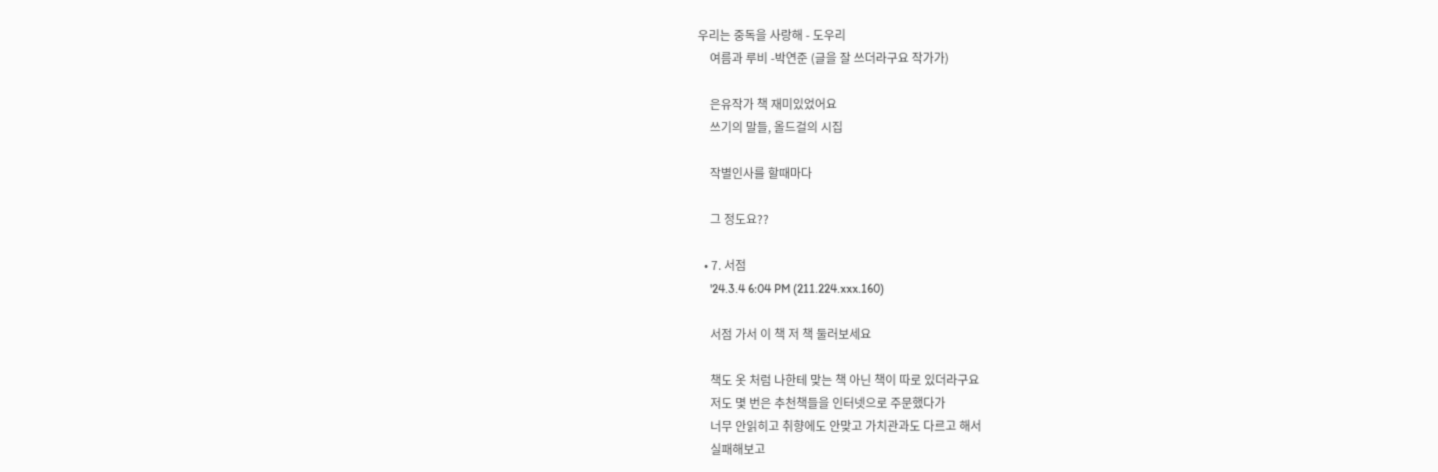우리는 중독을 사랑해 - 도우리
    여름과 루비 -박연준 (글을 잘 쓰더라구요 작가가)

    은유작가 책 재미있었어요
    쓰기의 말들, 올드걸의 시집

    작별인사를 할때마다

    그 정도요??

  • 7. 서점
    '24.3.4 6:04 PM (211.224.xxx.160)

    서점 가서 이 책 저 책 둘러보세요

    책도 옷 처럼 나한테 맞는 책 아닌 책이 따로 있더라구요
    저도 몇 번은 추천책들을 인터넷으로 주문했다가
    너무 안읽히고 취향에도 안맞고 가치관과도 다르고 해서
    실패해보고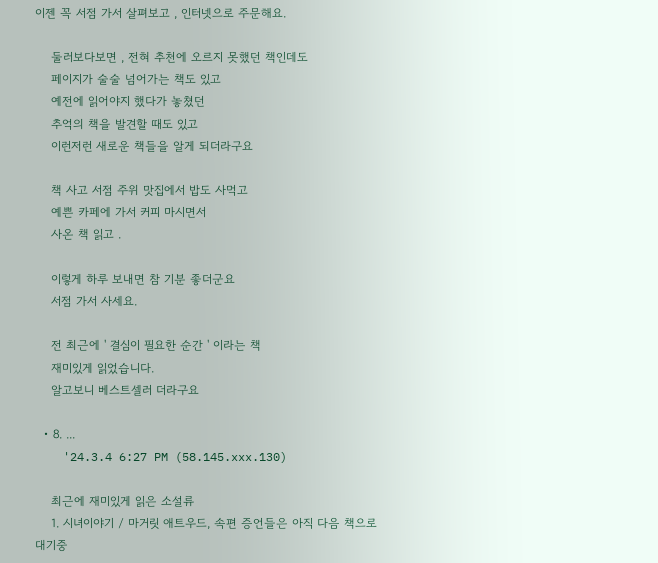이젠 꼭 서점 가서 살펴보고 , 인터넷으로 주문해요.

    둘러보다보면 , 전혀 추천에 오르지 못했던 책인데도
    페이지가 술술 넘어가는 책도 있고
    예전에 읽어야지 했다가 놓쳤던
    추억의 책을 발견할 때도 있고
    이런저런 새로운 책들을 알게 되더라구요

    책 사고 서점 주위 맛집에서 밥도 사먹고
    예쁜 카페에 가서 커피 마시면서
    사온 책 읽고 .

    이렇게 하루 보내면 참 기분 좋더군요
    서점 가서 사세요.

    전 최근에 ' 결심이 필요한 순간 ' 이라는 책
    재미있게 읽었습니다.
    알고보니 베스트셀러 더라구요

  • 8. ...
    '24.3.4 6:27 PM (58.145.xxx.130)

    최근에 재미있게 읽은 소설류
    1. 시녀이야기 / 마거릿 애트우드, 속편 증언들은 아직 다음 책으로 대기중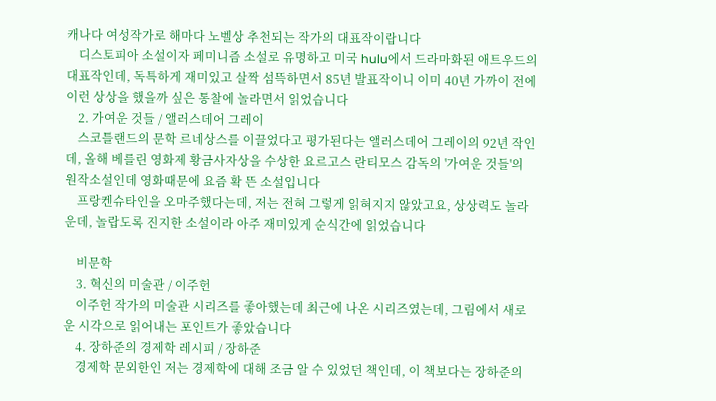캐나다 여성작가로 해마다 노벨상 추천되는 작가의 대표작이랍니다
    디스토피아 소설이자 페미니즘 소설로 유명하고 미국 hulu에서 드라마화된 애트우드의 대표작인데, 독특하게 재미있고 살짝 섬뜩하면서 85년 발표작이니 이미 40년 가까이 전에 이런 상상을 했을까 싶은 통찰에 놀라면서 읽었습니다
    2. 가여운 것들 / 앨러스데어 그레이
    스코틀랜드의 문학 르네상스를 이끌었다고 평가된다는 앨러스데어 그레이의 92년 작인데, 올해 베를린 영화제 황금사자상을 수상한 요르고스 란티모스 감독의 '가여운 것들'의 원작소설인데 영화때문에 요즘 확 뜬 소설입니다
    프랑켄슈타인을 오마주했다는데, 저는 전혀 그렇게 읽혀지지 않았고요, 상상력도 놀라운데, 놀랍도록 진지한 소설이라 아주 재미있게 순식간에 읽었습니다

    비문학
    3. 혁신의 미술관 / 이주헌
    이주헌 작가의 미술관 시리즈를 좋아했는데 최근에 나온 시리즈였는데, 그림에서 새로운 시각으로 읽어내는 포인트가 좋았습니다
    4. 장하준의 경제학 레시피 / 장하준
    경제학 문외한인 저는 경제학에 대해 조금 알 수 있었던 책인데, 이 책보다는 장하준의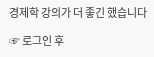경제학 강의가 더 좋긴 했습니다

☞ 로그인 후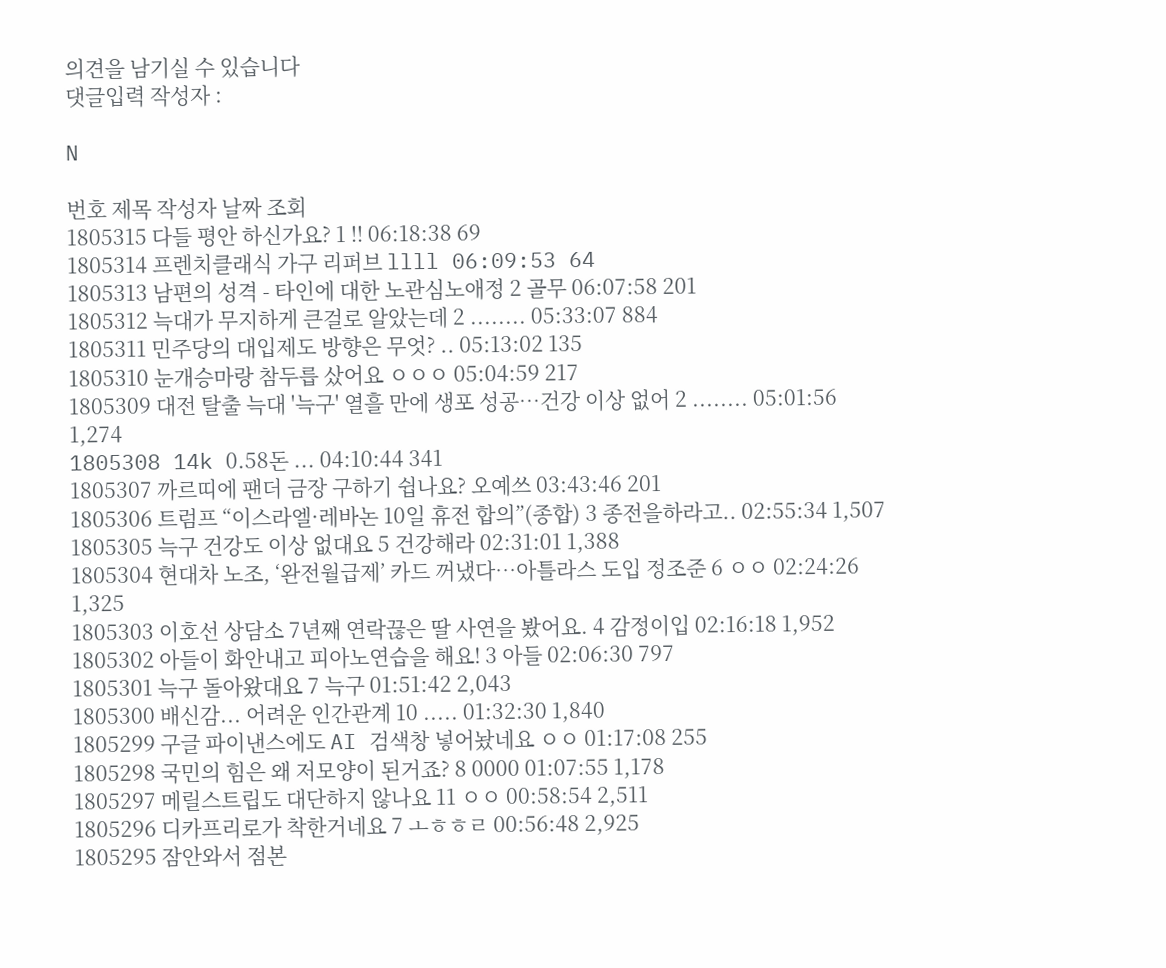의견을 남기실 수 있습니다
댓글입력 작성자 :

N

번호 제목 작성자 날짜 조회
1805315 다들 평안 하신가요? 1 !! 06:18:38 69
1805314 프렌치클래식 가구 리퍼브 llll 06:09:53 64
1805313 남편의 성격 - 타인에 대한 노관심노애정 2 골무 06:07:58 201
1805312 늑대가 무지하게 큰걸로 알았는데 2 ........ 05:33:07 884
1805311 민주당의 대입제도 방향은 무엇? .. 05:13:02 135
1805310 눈개승마랑 참두릅 샀어요 ㅇㅇㅇ 05:04:59 217
1805309 대전 탈출 늑대 '늑구' 열흘 만에 생포 성공…건강 이상 없어 2 ........ 05:01:56 1,274
1805308 14k 0.58돈 ... 04:10:44 341
1805307 까르띠에 팬더 금장 구하기 쉽나요? 오예쓰 03:43:46 201
1805306 트럼프 “이스라엘·레바논 10일 휴전 합의”(종합) 3 종전을하라고.. 02:55:34 1,507
1805305 늑구 건강도 이상 없대요 5 건강해라 02:31:01 1,388
1805304 현대차 노조, ‘완전월급제’ 카드 꺼냈다…아틀라스 도입 정조준 6 ㅇㅇ 02:24:26 1,325
1805303 이호선 상담소 7년째 연락끊은 딸 사연을 봤어요. 4 감정이입 02:16:18 1,952
1805302 아들이 화안내고 피아노연습을 해요! 3 아들 02:06:30 797
1805301 늑구 돌아왔대요 7 늑구 01:51:42 2,043
1805300 배신감... 어려운 인간관계 10 ..... 01:32:30 1,840
1805299 구글 파이낸스에도 AI 검색창 넣어놨네요 ㅇㅇ 01:17:08 255
1805298 국민의 힘은 왜 저모양이 된거죠? 8 0000 01:07:55 1,178
1805297 메릴스트립도 대단하지 않나요 11 ㅇㅇ 00:58:54 2,511
1805296 디카프리로가 착한거네요 7 ㅗㅎㅎㄹ 00:56:48 2,925
1805295 잠안와서 점본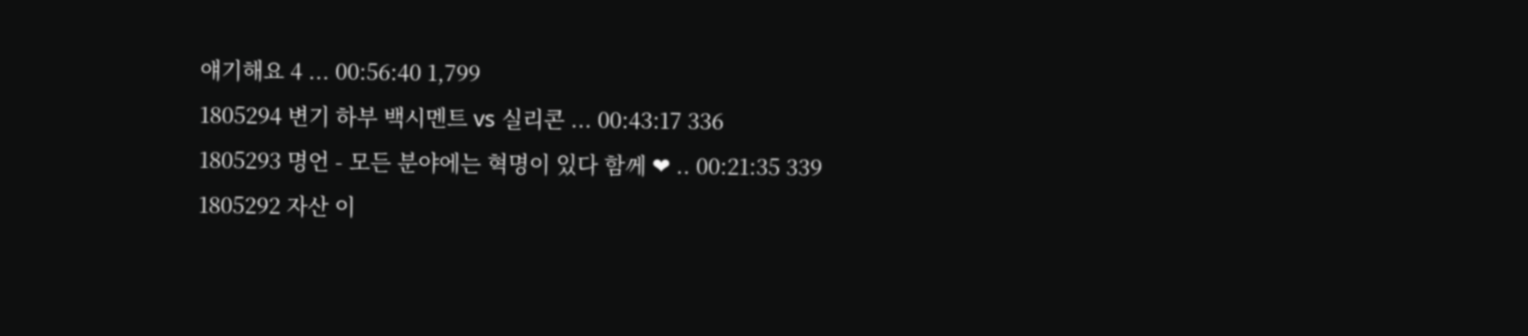얘기해요 4 ... 00:56:40 1,799
1805294 변기 하부 백시멘트 vs 실리콘 ... 00:43:17 336
1805293 명언 - 모든 분야에는 혁명이 있다 함께 ❤ .. 00:21:35 339
1805292 자산 이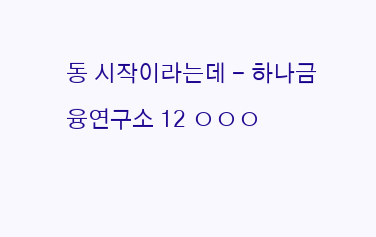동 시작이라는데 - 하나금융연구소 12 ㅇㅇㅇ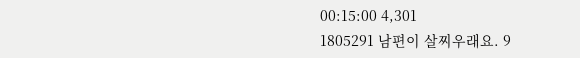00:15:00 4,301
1805291 남편이 살찌우래요. 9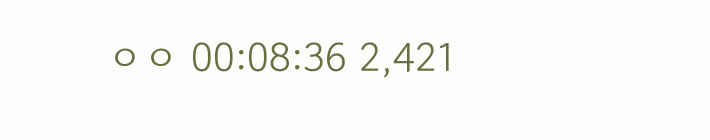ㅇㅇ 00:08:36 2,421